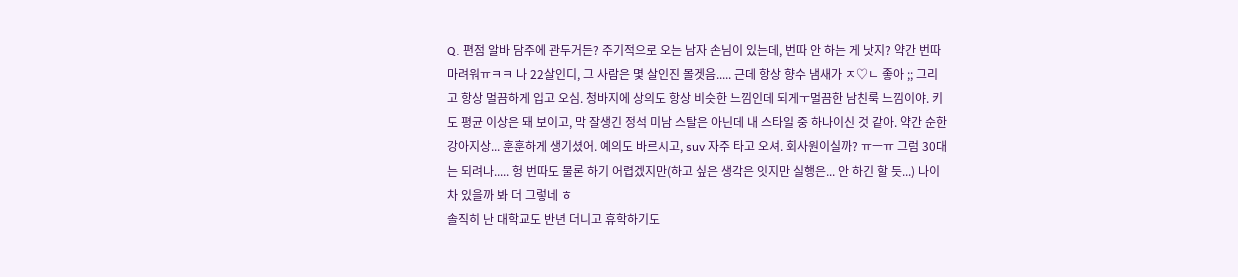Q. 편점 알바 담주에 관두거든? 주기적으로 오는 남자 손님이 있는데, 번따 안 하는 게 낫지? 약간 번따 마려워ㅠㅋㅋ 나 22살인디, 그 사람은 몇 살인진 몰겟음..... 근데 항상 향수 냄새가 ㅈ♡ㄴ 좋아 ;; 그리고 항상 멀끔하게 입고 오심. 청바지에 상의도 항상 비슷한 느낌인데 되게ㅜ멀끔한 남친룩 느낌이야. 키도 평균 이상은 돼 보이고, 막 잘생긴 정석 미남 스탈은 아닌데 내 스타일 중 하나이신 것 같아. 약간 순한 강아지상... 훈훈하게 생기셨어. 예의도 바르시고, suv 자주 타고 오셔. 회사원이실까? ㅠㅡㅠ 그럼 30대는 되려나..... 헝 번따도 물론 하기 어렵겠지만(하고 싶은 생각은 잇지만 실행은... 안 하긴 할 듯...) 나이 차 있을까 봐 더 그렇네 ㅎ
솔직히 난 대학교도 반년 더니고 휴학하기도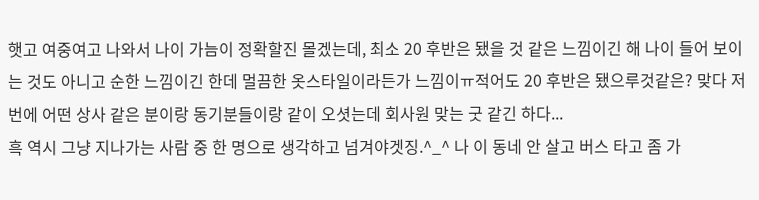햇고 여중여고 나와서 나이 가늠이 정확할진 몰겠는데, 최소 20 후반은 됐을 것 같은 느낌이긴 해 나이 들어 보이는 것도 아니고 순한 느낌이긴 한데 멀끔한 옷스타일이라든가 느낌이ㅠ적어도 20 후반은 됐으루것같은? 맞다 저번에 어떤 상사 같은 분이랑 동기분들이랑 같이 오셧는데 회사원 맞는 굿 같긴 하다...
흑 역시 그냥 지나가는 사람 중 한 명으로 생각하고 넘겨야겟징.^_^ 나 이 동네 안 살고 버스 타고 좀 가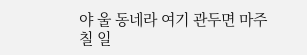야 울 동네라 여기 관두면 마주칠 일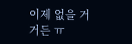이제 없을 거거든 ㅠ